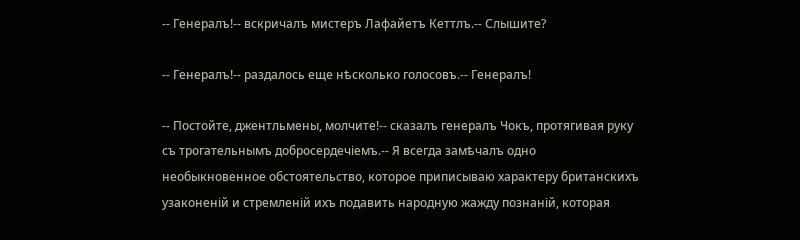-- Генералъ!-- вскричалъ мистеръ Лафайетъ Кеттлъ.-- Слышите?

-- Генералъ!-- раздалось еще нѣсколько голосовъ.-- Генералъ!

-- Постойте, джентльмены, молчите!-- сказалъ генералъ Чокъ, протягивая руку съ трогательнымъ добросердечіемъ.-- Я всегда замѣчалъ одно необыкновенное обстоятельство, которое приписываю характеру британскихъ узаконеній и стремленій ихъ подавить народную жажду познаній, которая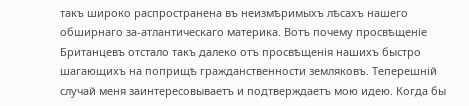такъ широко распространена въ неизмѣримыхъ лѣсахъ нашего обширнаго за-атлантическаго материка. Вотъ почему просвѣщеніе Британцевъ отстало такъ далеко отъ просвѣщенія нашихъ быстро шагающихъ на поприщѣ гражданственности земляковъ. Теперешній случай меня заинтересовываетъ и подтверждаетъ мою идею. Когда бы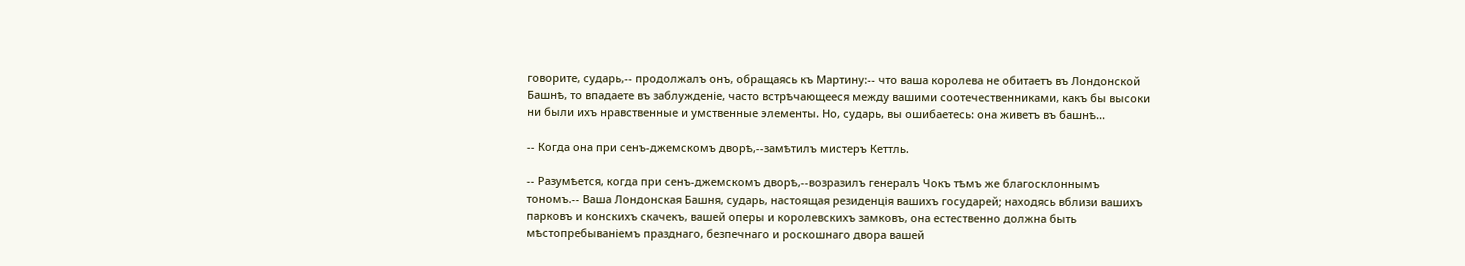говорите, сударь,-- продолжалъ онъ, обращаясь къ Мартину:-- что ваша королева не обитаетъ въ Лондонской Башнѣ, то впадаете въ заблужденіе, часто встрѣчающееся между вашими соотечественниками, какъ бы высоки ни были ихъ нравственные и умственные элементы. Но, сударь, вы ошибаетесь: она живетъ въ башнѣ...

-- Когда она при сенъ-джемскомъ дворѣ,--замѣтилъ мистеръ Кеттль.

-- Разумѣется, когда при сенъ-джемскомъ дворѣ,--возразилъ генералъ Чокъ тѣмъ же благосклоннымъ тономъ.-- Ваша Лондонская Башня, сударь, настоящая резиденція вашихъ государей; находясь вблизи вашихъ парковъ и конскихъ скачекъ, вашей оперы и королевскихъ замковъ, она естественно должна быть мѣстопребываніемъ празднаго, безпечнаго и роскошнаго двора вашей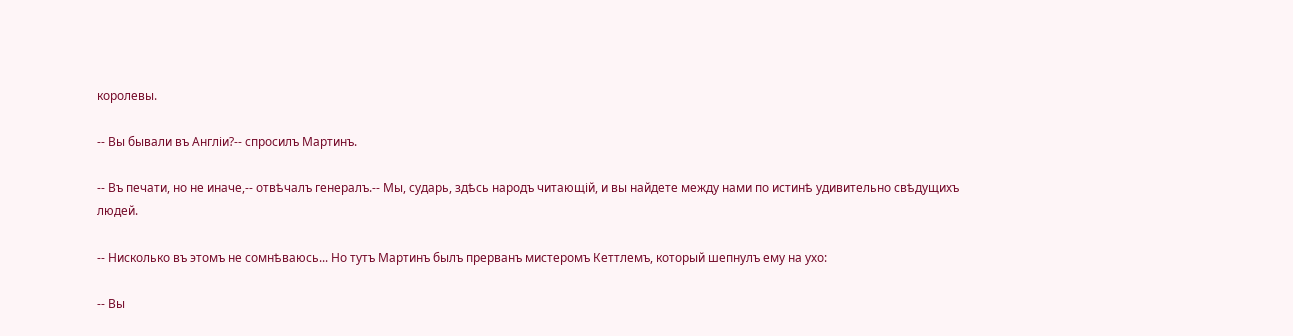королевы.

-- Вы бывали въ Англіи?-- спросилъ Мартинъ.

-- Въ печати, но не иначе,-- отвѣчалъ генералъ.-- Мы, сударь, здѣсь народъ читающій, и вы найдете между нами по истинѣ удивительно свѣдущихъ людей.

-- Нисколько въ этомъ не сомнѣваюсь... Но тутъ Мартинъ былъ прерванъ мистеромъ Кеттлемъ, который шепнулъ ему на ухо:

-- Вы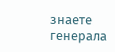знаете генерала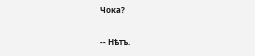Чока?

-- Нѣтъ.